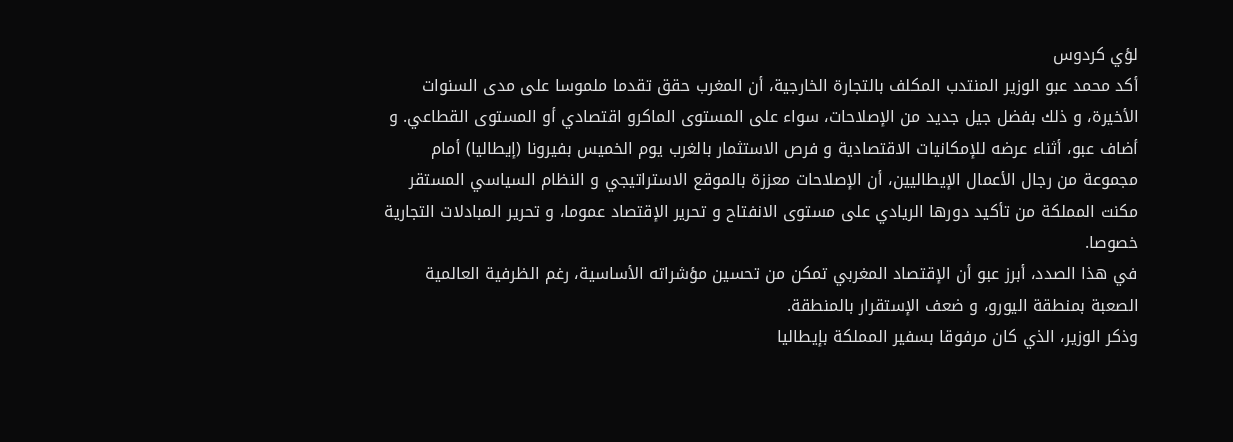لؤي كردوس
أكد محمد عبو الوزير المنتدب المكلف بالتجارة الخارجية، أن المغرب حقق تقدما ملموسا على مدى السنوات الأخيرة، و ذلك بفضل جيل جديد من الإصلاحات، سواء على المستوى الماكرو اقتصادي أو المستوى القطاعي. و أضاف عبو، أثناء عرضه للإمكانيات الاقتصادية و فرص الاستثمار بالغرب يوم الخميس بفيرونا (إيطاليا) أمام مجموعة من رجال الأعمال الإيطاليين، أن الإصلاحات معززة بالموقع الاستراتيجي و النظام السياسي المستقر مكنت المملكة من تأكيد دورها الريادي على مستوى الانفتاح و تحرير الإقتصاد عموما، و تحرير المبادلات التجارية خصوصا.
في هذا الصدد، أبرز عبو أن الإقتصاد المغربي تمكن من تحسين مؤشراته الأساسية، رغم الظرفية العالمية الصعبة بمنطقة اليورو، و ضعف الإستقرار بالمنطقة.
وذكر الوزير، الذي كان مرفوقا بسفير المملكة بإيطاليا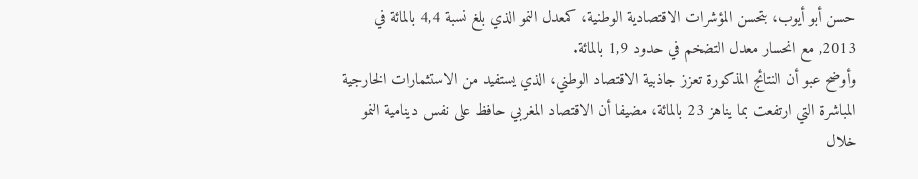حسن أبو أيوب، بتحسن المؤشرات الاقتصادية الوطنية، كمعدل النمو الذي بلغ نسبة 4,4 بالمائة في 2013, مع انحسار معدل التضخم في حدود 1,9 بالمائة.
وأوضح عبو أن النتائج المذكورة تعزز جاذبية الاقتصاد الوطني، الذي يستفيد من الاستثمارات الخارجية المباشرة التي ارتفعت بما يناهز 23 بالمائة، مضيفا أن الاقتصاد المغربي حافظ على نفس دينامية النمو خلال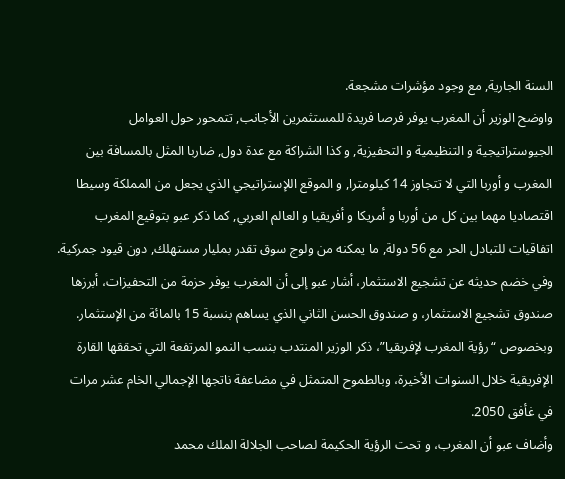السنة الجارية, مع وجود مؤشرات مشجعة.
واوضح الوزير أن المغرب يوفر فرصا فريدة للمستثمرين الأجانب, تتمحور حول العوامل الجيوستراتيجية و التنظيمية و التحفيزية, و كذا الشراكة مع عدة دول, ضاربا المثل بالمسافة بين المغرب و أوربا التي لا تتجاوز 14 كيلومترا, و الموقع اللإستراتيجي الذي يجعل من المملكة وسيطا اقتصاديا مهما بين كل من أوربا و أمريكا و أفريقيا و العالم العربي, كما ذكر عبو بتوقيع المغرب اتفاقيات للتبادل الحر مع 56 دولة, ما يمكنه من ولوج سوق تقدر بمليار مستهلك, دون قيود جمركية.
وفي خضم حديثه عن تشجيع الاستثمار، أشار عبو إلى أن المغرب يوفر حزمة من التحفيزات، أبرزها صندوق تشجيع الاستثمار، و صندوق الحسن الثاني الذي يساهم بنسبة 15 بالمائة من الإستثمار.
وبخصوص “رؤية المغرب لإفريقيا”، ذكر الوزير المنتدب بنسب النمو المرتفعة التي تحققها القارة الإفريقية خلال السنوات الأخيرة، وبالطموح المتمثل في مضاعفة ناتجها الإجمالي الخام عشر مرات في غأفق 2050.
وأضاف عبو أن المغرب، و تحت الرؤية الحكيمة لصاحب الجلالة الملك محمد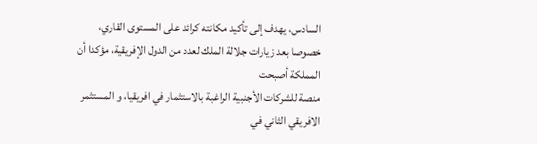السادس، يهدف إلى تأكيد مكانته كرائد على المستوى القاري، خصوصا بعد زيارات جلالة الملك لعدد من الدول الإفريقية، مؤكدا أن المملكة أصبحت
منصة للشركات الأجنبية الراغبة بالاستثمار في افريقيا، و المستثمر الافريقي الثاني في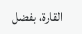القارة، بفضل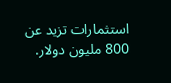استثمارات تزيد عن 800 مليون دولار.